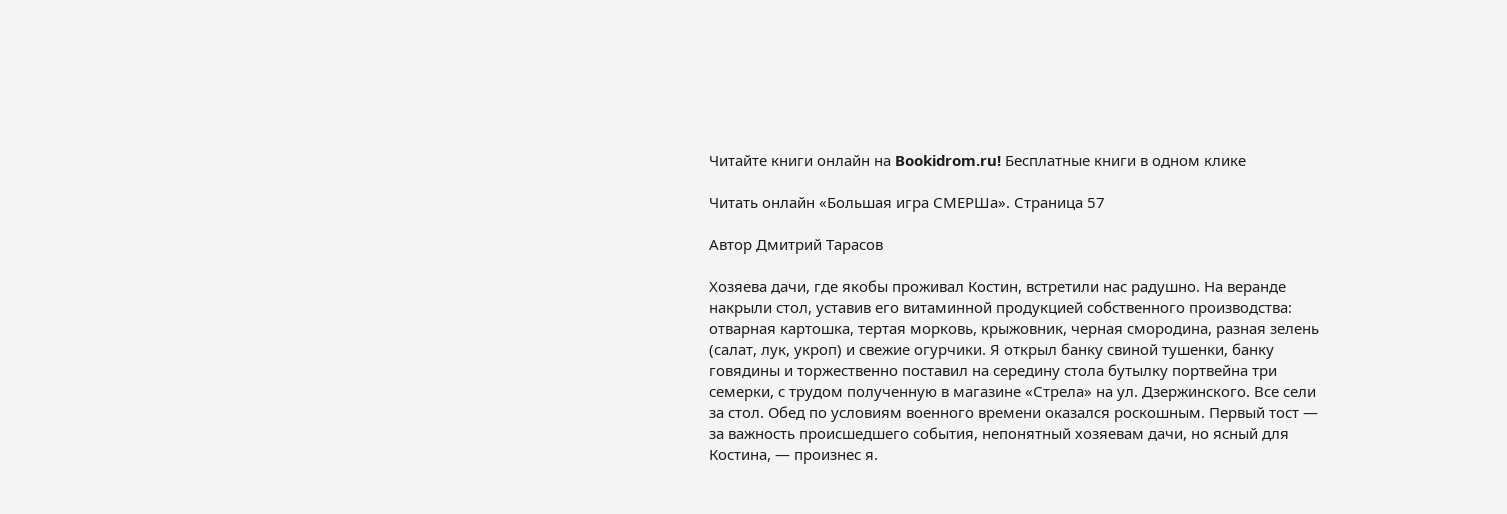Читайте книги онлайн на Bookidrom.ru! Бесплатные книги в одном клике

Читать онлайн «Большая игра СМЕРШа». Страница 57

Автор Дмитрий Тарасов

Хозяева дачи, где якобы проживал Костин, встретили нас радушно. На веранде накрыли стол, уставив его витаминной продукцией собственного производства: отварная картошка, тертая морковь, крыжовник, черная смородина, разная зелень (салат, лук, укроп) и свежие огурчики. Я открыл банку свиной тушенки, банку говядины и торжественно поставил на середину стола бутылку портвейна три семерки, с трудом полученную в магазине «Стрела» на ул. Дзержинского. Все сели за стол. Обед по условиям военного времени оказался роскошным. Первый тост — за важность происшедшего события, непонятный хозяевам дачи, но ясный для Костина, — произнес я.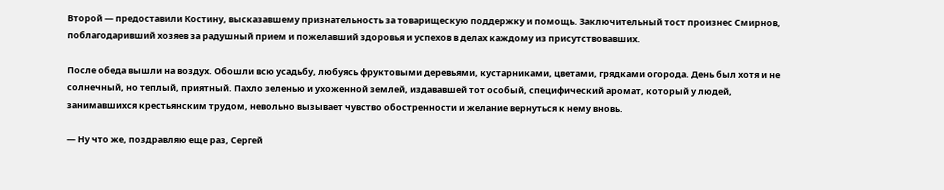Второй — предоставили Костину, высказавшему признательность за товарищескую поддержку и помощь. Заключительный тост произнес Смирнов, поблагодаривший хозяев за радушный прием и пожелавший здоровья и успехов в делах каждому из присутствовавших.

После обеда вышли на воздух. Обошли всю усадьбу, любуясь фруктовыми деревьями, кустарниками, цветами, грядками огорода. День был хотя и не солнечный, но теплый, приятный. Пахло зеленью и ухоженной землей, издававшей тот особый, специфический аромат, который у людей, занимавшихся крестьянским трудом, невольно вызывает чувство обостренности и желание вернуться к нему вновь.

— Ну что же, поздравляю еще раз, Сергей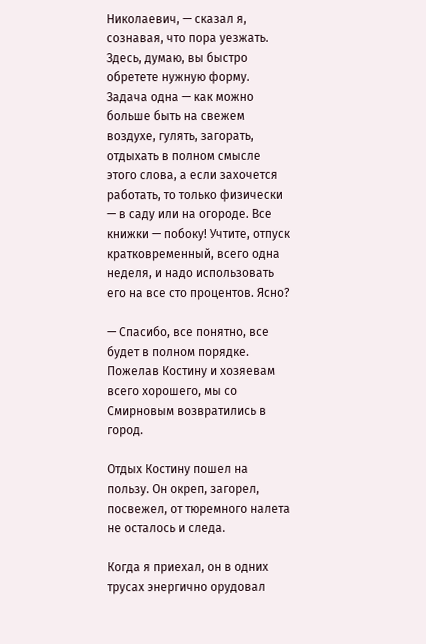Николаевич, — сказал я, сознавая, что пора уезжать. Здесь, думаю, вы быстро обретете нужную форму. Задача одна — как можно больше быть на свежем воздухе, гулять, загорать, отдыхать в полном смысле этого слова, а если захочется работать, то только физически — в саду или на огороде. Все книжки — побоку! Учтите, отпуск кратковременный, всего одна неделя, и надо использовать его на все сто процентов. Ясно?

— Спасибо, все понятно, все будет в полном порядке. Пожелав Костину и хозяевам всего хорошего, мы со Смирновым возвратились в город.

Отдых Костину пошел на пользу. Он окреп, загорел, посвежел, от тюремного налета не осталось и следа.

Когда я приехал, он в одних трусах энергично орудовал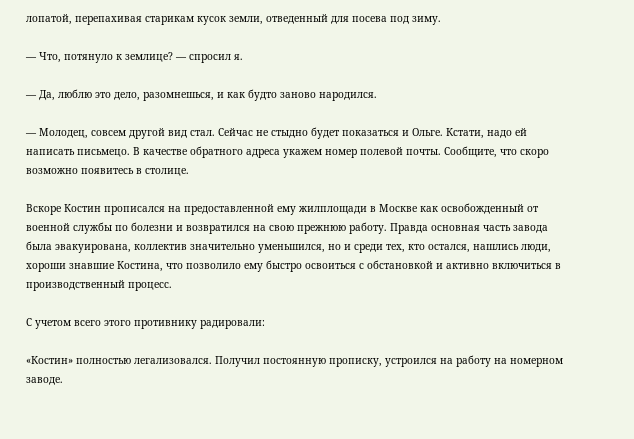лопатой, перепахивая старикам кусок земли, отведенный для посева под зиму.

— Что, потянуло к землице? — спросил я.

— Да, люблю это дело, разомнешься, и как будто заново народился.

— Молодец, совсем другой вид стал. Сейчас не стыдно будет показаться и Ольге. Кстати, надо ей написать письмецо. В качестве обратного адреса укажем номер полевой почты. Сообщите, что скоро возможно появитесь в столице.

Вскоре Костин прописался на предоставленной ему жилплощади в Москве как освобожденный от военной службы по болезни и возвратился на свою прежнюю работу. Правда основная часть завода была эвакуирована, коллектив значительно уменьшился, но и среди тех, кто остался, нашлись люди, хороши знавшие Костина, что позволило ему быстро освоиться с обстановкой и активно включиться в производственный процесс.

С учетом всего этого противнику радировали:

«Костин» полностью легализовался. Получил постоянную прописку, устроился на работу на номерном заводе.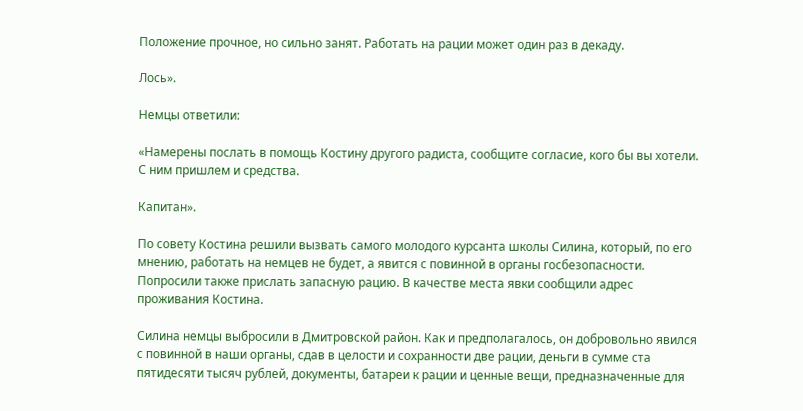Положение прочное, но сильно занят. Работать на рации может один раз в декаду.

Лось».

Немцы ответили:

«Намерены послать в помощь Костину другого радиста, сообщите согласие, кого бы вы хотели. С ним пришлем и средства.

Капитан».

По совету Костина решили вызвать самого молодого курсанта школы Силина, который, по его мнению, работать на немцев не будет, а явится с повинной в органы госбезопасности. Попросили также прислать запасную рацию. В качестве места явки сообщили адрес проживания Костина.

Силина немцы выбросили в Дмитровской район. Как и предполагалось, он добровольно явился с повинной в наши органы, сдав в целости и сохранности две рации, деньги в сумме ста пятидесяти тысяч рублей, документы, батареи к рации и ценные вещи, предназначенные для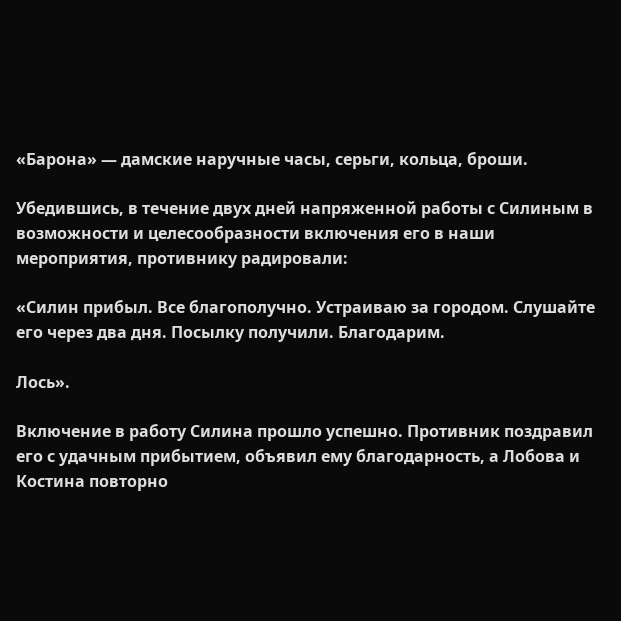«Барона» — дамские наручные часы, серьги, кольца, броши.

Убедившись, в течение двух дней напряженной работы с Силиным в возможности и целесообразности включения его в наши мероприятия, противнику радировали:

«Силин прибыл. Все благополучно. Устраиваю за городом. Слушайте его через два дня. Посылку получили. Благодарим.

Лось».

Включение в работу Силина прошло успешно. Противник поздравил его с удачным прибытием, объявил ему благодарность, а Лобова и Костина повторно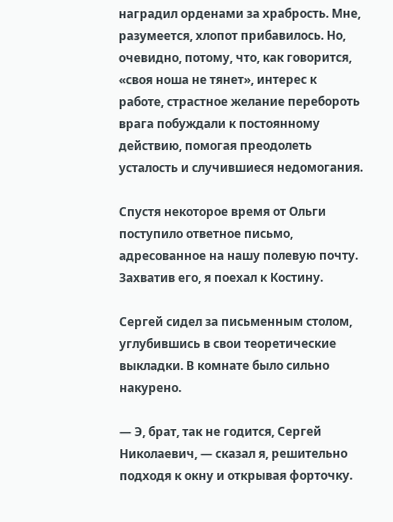наградил орденами за храбрость. Мне, разумеется, хлопот прибавилось. Но, очевидно, потому, что, как говорится, «своя ноша не тянет», интерес к работе, страстное желание перебороть врага побуждали к постоянному действию, помогая преодолеть усталость и случившиеся недомогания.

Спустя некоторое время от Ольги поступило ответное письмо, адресованное на нашу полевую почту. Захватив его, я поехал к Костину.

Сергей сидел за письменным столом, углубившись в свои теоретические выкладки. В комнате было сильно накурено.

— Э, брат, так не годится, Сергей Николаевич, — сказал я, решительно подходя к окну и открывая форточку.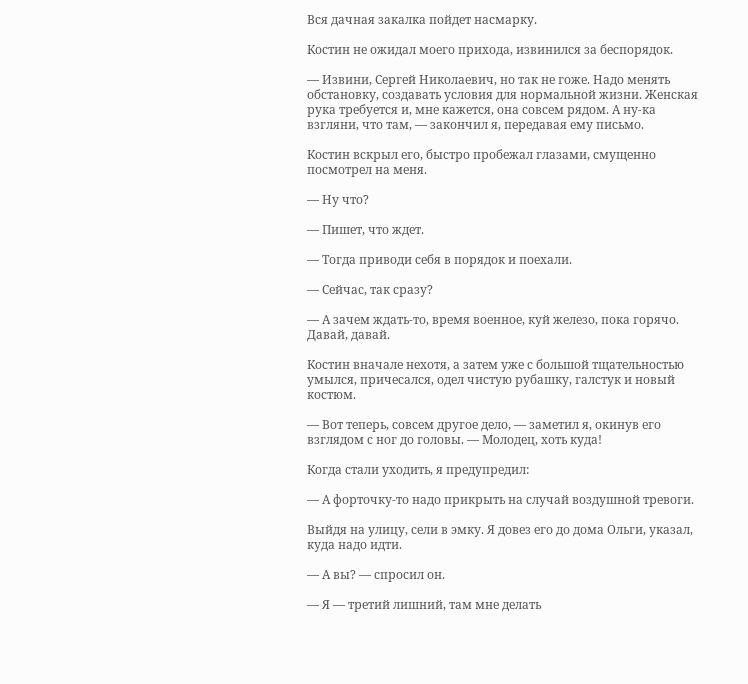Вся дачная закалка пойдет насмарку.

Костин не ожидал моего прихода, извинился за беспорядок.

— Извини, Сергей Николаевич, но так не гоже. Надо менять обстановку, создавать условия для нормальной жизни. Женская рука требуется и, мне кажется, она совсем рядом. А ну-ка взгляни, что там, — закончил я, передавая ему письмо.

Костин вскрыл его, быстро пробежал глазами, смущенно посмотрел на меня.

— Ну что?

— Пишет, что ждет.

— Тогда приводи себя в порядок и поехали.

— Сейчас, так сразу?

— А зачем ждать-то, время военное, куй железо, пока горячо. Давай, давай.

Костин вначале нехотя, а затем уже с большой тщательностью умылся, причесался, одел чистую рубашку, галстук и новый костюм.

— Вот теперь, совсем другое дело, — заметил я, окинув его взглядом с ног до головы. — Молодец, хоть куда!

Когда стали уходить, я предупредил:

— А форточку-то надо прикрыть на случай воздушной тревоги.

Выйдя на улицу, сели в эмку. Я довез его до дома Ольги, указал, куда надо идти.

— А вы? — спросил он.

— Я — третий лишний, там мне делать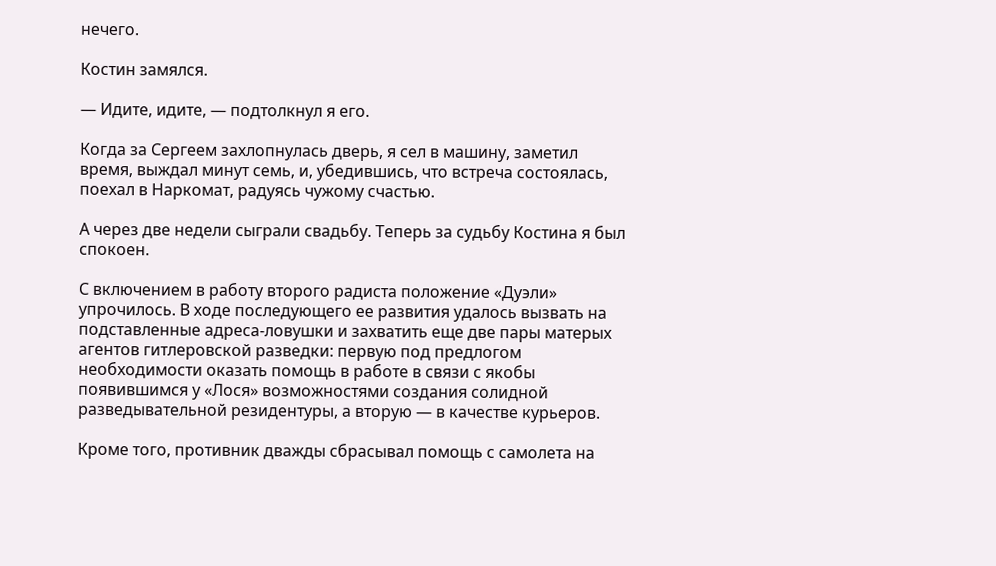нечего.

Костин замялся.

— Идите, идите, — подтолкнул я его.

Когда за Сергеем захлопнулась дверь, я сел в машину, заметил время, выждал минут семь, и, убедившись, что встреча состоялась, поехал в Наркомат, радуясь чужому счастью.

А через две недели сыграли свадьбу. Теперь за судьбу Костина я был спокоен.

С включением в работу второго радиста положение «Дуэли» упрочилось. В ходе последующего ее развития удалось вызвать на подставленные адреса-ловушки и захватить еще две пары матерых агентов гитлеровской разведки: первую под предлогом необходимости оказать помощь в работе в связи с якобы появившимся у «Лося» возможностями создания солидной разведывательной резидентуры, а вторую — в качестве курьеров.

Кроме того, противник дважды сбрасывал помощь с самолета на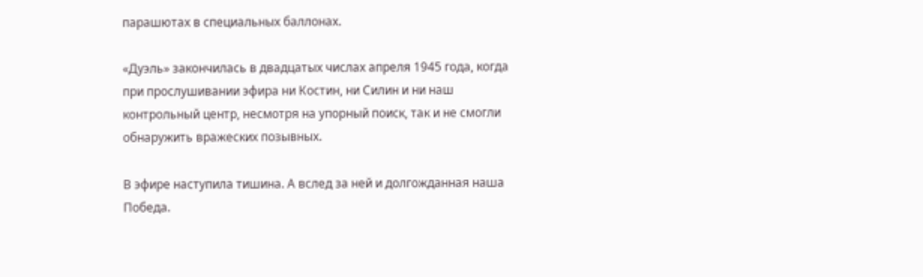парашютах в специальных баллонах.

«Дуэль» закончилась в двадцатых числах апреля 1945 года, когда при прослушивании эфира ни Костин, ни Силин и ни наш контрольный центр, несмотря на упорный поиск, так и не смогли обнаружить вражеских позывных.

В эфире наступила тишина. А вслед за ней и долгожданная наша Победа.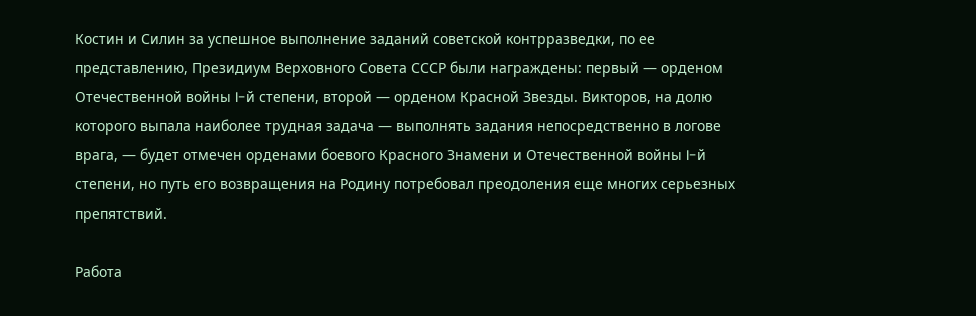Костин и Силин за успешное выполнение заданий советской контрразведки, по ее представлению, Президиум Верховного Совета СССР были награждены: первый — орденом Отечественной войны I-й степени, второй — орденом Красной Звезды. Викторов, на долю которого выпала наиболее трудная задача — выполнять задания непосредственно в логове врага, — будет отмечен орденами боевого Красного Знамени и Отечественной войны I-й степени, но путь его возвращения на Родину потребовал преодоления еще многих серьезных препятствий.

Работа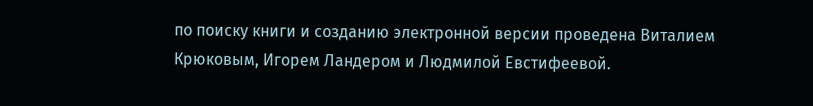по поиску книги и созданию электронной версии проведена Виталием Крюковым, Игорем Ландером и Людмилой Евстифеевой.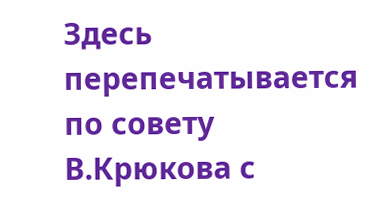Здесь перепечатывается по совету В.Крюкова с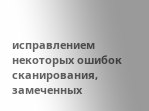исправлением некоторых ошибок сканирования, замеченных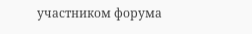участником форума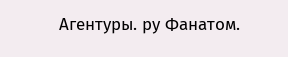Агентуры. ру Фанатом.